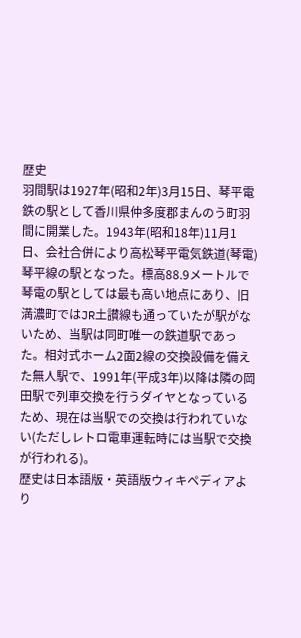歴史
羽間駅は1927年(昭和2年)3月15日、琴平電鉄の駅として香川県仲多度郡まんのう町羽間に開業した。1943年(昭和18年)11月1日、会社合併により高松琴平電気鉄道(琴電)琴平線の駅となった。標高88.9メートルで琴電の駅としては最も高い地点にあり、旧満濃町ではJR土讃線も通っていたが駅がないため、当駅は同町唯一の鉄道駅であった。相対式ホーム2面2線の交換設備を備えた無人駅で、1991年(平成3年)以降は隣の岡田駅で列車交換を行うダイヤとなっているため、現在は当駅での交換は行われていない(ただしレトロ電車運転時には当駅で交換が行われる)。
歴史は日本語版・英語版ウィキペディアより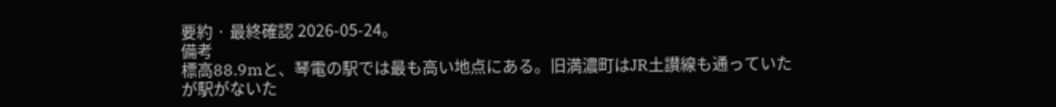要約 · 最終確認 2026-05-24。
備考
標高88.9mと、琴電の駅では最も高い地点にある。旧満濃町はJR土讃線も通っていたが駅がないた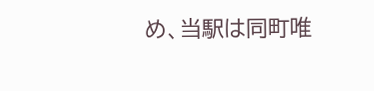め、当駅は同町唯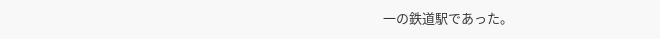一の鉄道駅であった。